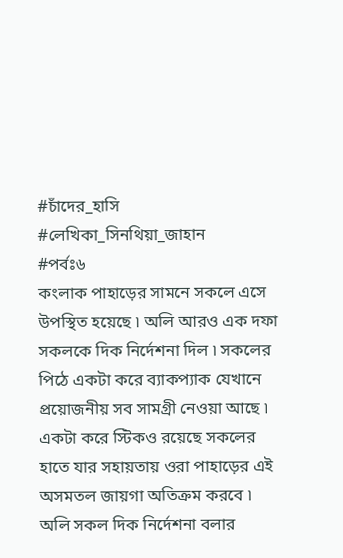#চাঁদের_হাসি
#লেখিকা_সিনথিয়া_জাহান
#পর্বঃ৬
কংলাক পাহাড়ের সামনে সকলে এসে উপস্থিত হয়েছে ৷ অলি আরও এক দফা সকলকে দিক নির্দেশনা দিল ৷ সকলের পিঠে একটা করে ব্যাকপ্যাক যেখানে প্রয়োজনীয় সব সামগ্রী নেওয়া আছে ৷ একটা করে স্টিকও রয়েছে সকলের হাতে যার সহায়তায় ওরা পাহাড়ের এই অসমতল জায়গা অতিক্রম করবে ৷ অলি সকল দিক নির্দেশনা বলার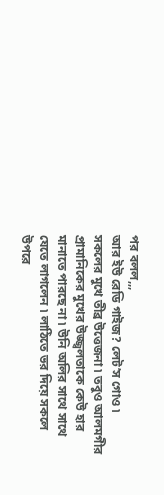পর বলল,,,
আর ইউ রেডি গাইজ? লেট’স গোও ৷
সকলের মুখে তীব্র উত্তেজনা ৷ তবুও আলমগীর প্রামানিকের মুখের উজ্জ্বলতাকে কেউ হার মানাতে পারছে না ৷ উনি অলির সাথে সাথে যেতে লাগলেন ৷ লাঠিতে ভর দিয়ে সকলে উপরে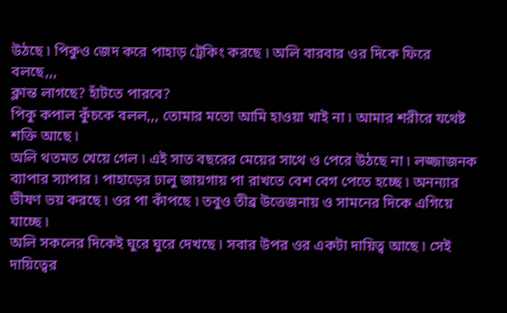উঠছে ৷ পিকুও জেদ করে পাহাড় ট্রেকিং করছে ৷ অলি বারবার ওর দিকে ফিরে বলছে,,,
ক্লান্ত লাগছে? হাঁটতে পারবে?
পিকু কপাল কুঁচকে বলল,,, তোমার মতো আমি হাওয়া খাই না ৷ আমার শরীরে যথেষ্ট শক্তি আছে ৷
অলি থতমত খেয়ে গেল ৷ এই সাত বছরের মেয়ের সাথে ও পেরে উঠছে না ৷ লজ্জাজনক ব্যাপার স্যাপার ৷ পাহাড়ের ঢালু জায়গায় পা রাখতে বেশ বেগ পেতে হচ্ছে ৷ অনন্যার ভীষণ ভয় করছে ৷ ওর পা কাঁপছে ৷ তবুও তীব্র উত্তেজনায় ও সামনের দিকে এগিয়ে যাচ্ছে ৷
অলি সকলের দিকেই ঘুরে ঘুরে দেখছে ৷ সবার উপর ওর একটা দায়িত্ব আছে ৷ সেই দায়িত্বের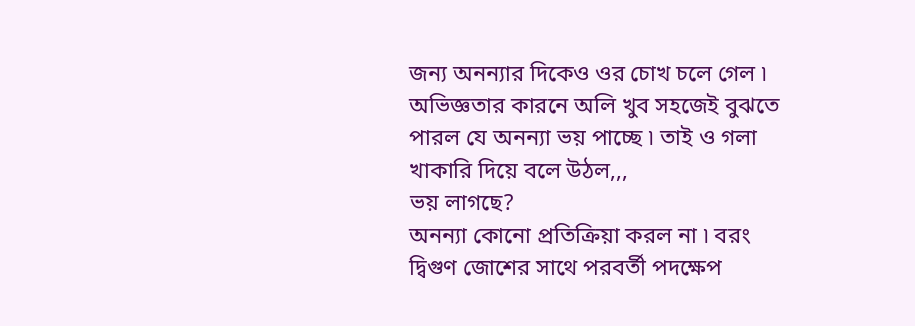জন্য অনন্যার দিকেও ওর চোখ চলে গেল ৷ অভিজ্ঞতার কারনে অলি খুব সহজেই বুঝতে পারল যে অনন্যা ভয় পাচ্ছে ৷ তাই ও গলা খাকারি দিয়ে বলে উঠল,,,
ভয় লাগছে?
অনন্যা কোনো প্রতিক্রিয়া করল না ৷ বরং দ্বিগুণ জোশের সাথে পরবর্তী পদক্ষেপ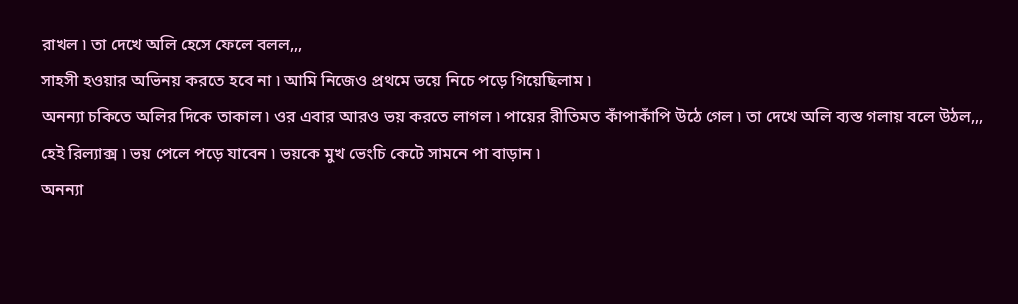রাখল ৷ তা দেখে অলি হেসে ফেলে বলল,,,
সাহসী হওয়ার অভিনয় করতে হবে না ৷ আমি নিজেও প্রথমে ভয়ে নিচে পড়ে গিয়েছিলাম ৷
অনন্যা চকিতে অলির দিকে তাকাল ৷ ওর এবার আরও ভয় করতে লাগল ৷ পায়ের রীতিমত কাঁপাকাঁপি উঠে গেল ৷ তা দেখে অলি ব্যস্ত গলায় বলে উঠল,,,
হেই রিল্যাক্স ৷ ভয় পেলে পড়ে যাবেন ৷ ভয়কে মুখ ভেংচি কেটে সামনে পা বাড়ান ৷
অনন্যা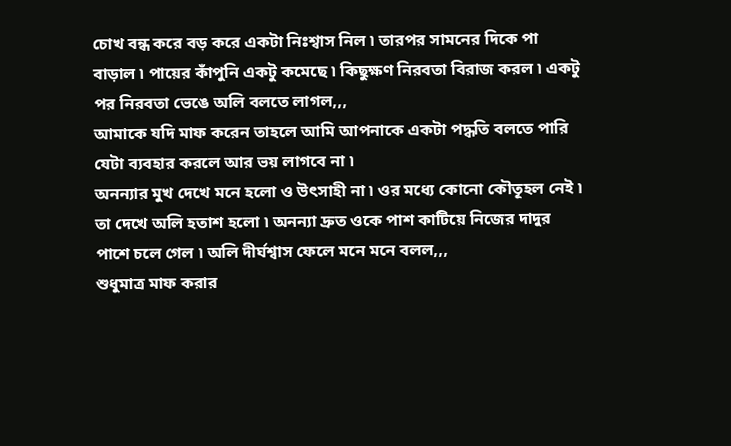চোখ বন্ধ করে বড় করে একটা নিঃশ্বাস নিল ৷ তারপর সামনের দিকে পা বাড়াল ৷ পায়ের কাঁপুনি একটু কমেছে ৷ কিছুক্ষণ নিরবতা বিরাজ করল ৷ একটু পর নিরবতা ভেঙে অলি বলতে লাগল,,,
আমাকে যদি মাফ করেন তাহলে আমি আপনাকে একটা পদ্ধতি বলতে পারি যেটা ব্যবহার করলে আর ভয় লাগবে না ৷
অনন্যার মুখ দেখে মনে হলো ও উৎসাহী না ৷ ওর মধ্যে কোনো কৌতূহল নেই ৷ তা দেখে অলি হতাশ হলো ৷ অনন্যা দ্রুত ওকে পাশ কাটিয়ে নিজের দাদুর পাশে চলে গেল ৷ অলি দীর্ঘশ্বাস ফেলে মনে মনে বলল,,,
শুধুমাত্র মাফ করার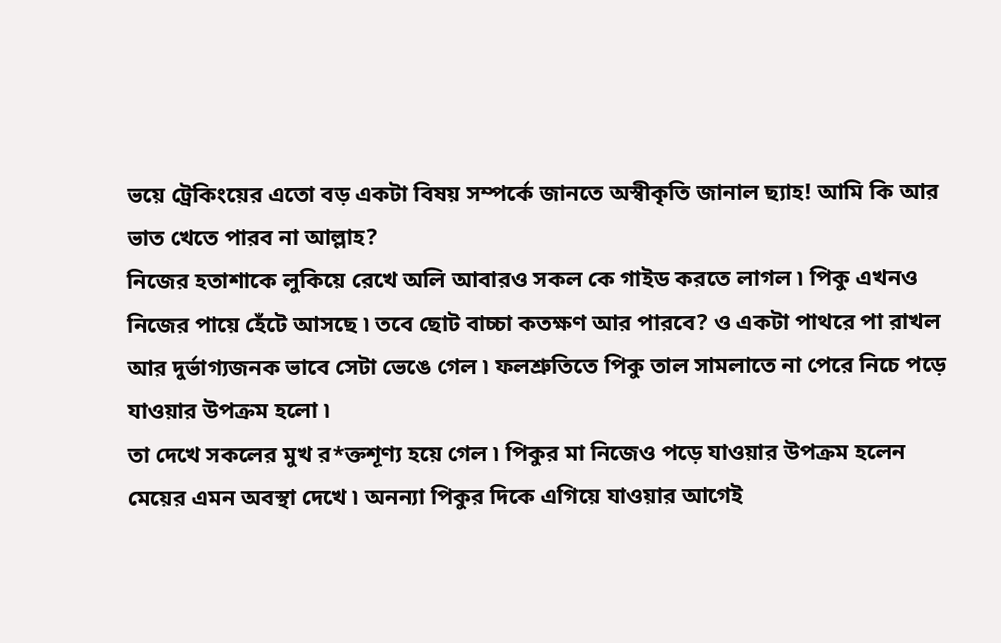ভয়ে ট্রেকিংয়ের এতো বড় একটা বিষয় সম্পর্কে জানতে অস্বীকৃতি জানাল ছ্যাহ! আমি কি আর ভাত খেতে পারব না আল্লাহ?
নিজের হতাশাকে লুকিয়ে রেখে অলি আবারও সকল কে গাইড করতে লাগল ৷ পিকু এখনও নিজের পায়ে হেঁটে আসছে ৷ তবে ছোট বাচ্চা কতক্ষণ আর পারবে? ও একটা পাথরে পা রাখল আর দুর্ভাগ্যজনক ভাবে সেটা ভেঙে গেল ৷ ফলশ্রুতিতে পিকু তাল সামলাতে না পেরে নিচে পড়ে যাওয়ার উপক্রম হলো ৷
তা দেখে সকলের মুখ র*ক্তশূণ্য হয়ে গেল ৷ পিকুর মা নিজেও পড়ে যাওয়ার উপক্রম হলেন মেয়ের এমন অবস্থা দেখে ৷ অনন্যা পিকুর দিকে এগিয়ে যাওয়ার আগেই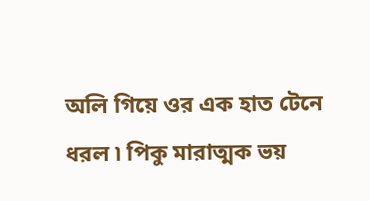অলি গিয়ে ওর এক হাত টেনে ধরল ৷ পিকু মারাত্মক ভয়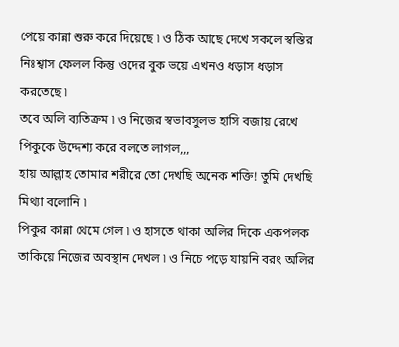পেয়ে কান্না শুরু করে দিয়েছে ৷ ও ঠিক আছে দেখে সকলে স্বস্তির নিঃশ্বাস ফেলল কিন্তু ওদের বুক ভয়ে এখনও ধড়াস ধড়াস করতেছে ৷
তবে অলি ব্যতিক্রম ৷ ও নিজের স্বভাবসুলভ হাসি বজায় রেখে পিকুকে উদ্দেশ্য করে বলতে লাগল,,,
হায় আল্লাহ তোমার শরীরে তো দেখছি অনেক শক্তি! তুমি দেখছি মিথ্যা বলোনি ৷
পিকুর কান্না থেমে গেল ৷ ও হাসতে থাকা অলির দিকে একপলক তাকিয়ে নিজের অবস্থান দেখল ৷ ও নিচে পড়ে যায়নি বরং অলির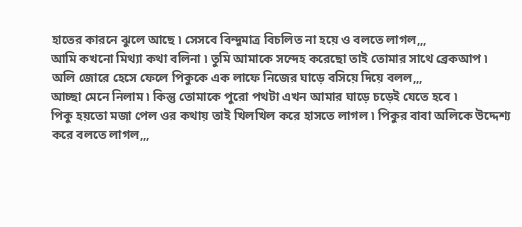হাতের কারনে ঝুলে আছে ৷ সেসবে বিন্দুমাত্র বিচলিত না হয়ে ও বলতে লাগল,,,
আমি কখনো মিথ্যা কথা বলিনা ৷ তুমি আমাকে সন্দেহ করেছো তাই তোমার সাথে ব্রেকআপ ৷
অলি জোরে হেসে ফেলে পিকুকে এক লাফে নিজের ঘাড়ে বসিয়ে দিয়ে বলল,,,
আচ্ছা মেনে নিলাম ৷ কিন্তু তোমাকে পুরো পথটা এখন আমার ঘাড়ে চড়েই যেতে হবে ৷
পিকু হয়তো মজা পেল ওর কথায় তাই খিলখিল করে হাসতে লাগল ৷ পিকুর বাবা অলিকে উদ্দেশ্য করে বলতে লাগল,,,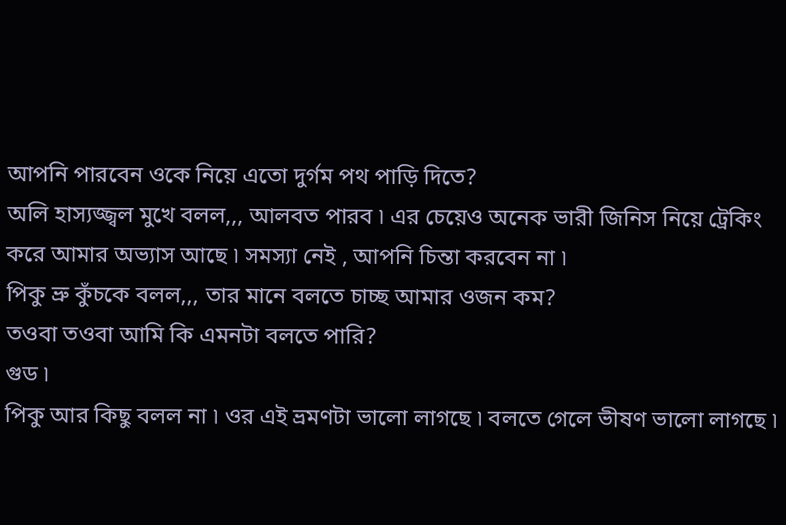আপনি পারবেন ওকে নিয়ে এতো দুর্গম পথ পাড়ি দিতে?
অলি হাস্যজ্জ্বল মুখে বলল,,, আলবত পারব ৷ এর চেয়েও অনেক ভারী জিনিস নিয়ে ট্রেকিং করে আমার অভ্যাস আছে ৷ সমস্যা নেই , আপনি চিন্তা করবেন না ৷
পিকু ভ্রু কুঁচকে বলল,,, তার মানে বলতে চাচ্ছ আমার ওজন কম?
তওবা তওবা আমি কি এমনটা বলতে পারি?
গুড ৷
পিকু আর কিছু বলল না ৷ ওর এই ভ্রমণটা ভালো লাগছে ৷ বলতে গেলে ভীষণ ভালো লাগছে ৷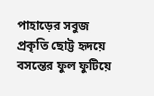পাহাড়ের সবুজ প্রকৃতি ছোট্ট হৃদয়ে বসন্তের ফুল ফুটিয়ে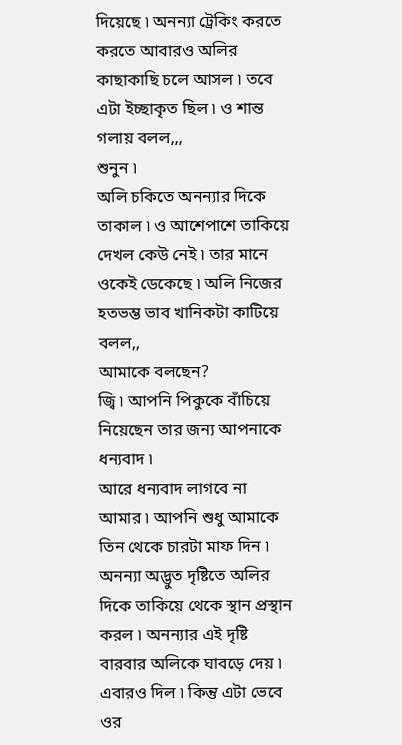দিয়েছে ৷ অনন্যা ট্রেকিং করতে করতে আবারও অলির কাছাকাছি চলে আসল ৷ তবে এটা ইচ্ছাকৃত ছিল ৷ ও শান্ত গলায় বলল,,,
শুনুন ৷
অলি চকিতে অনন্যার দিকে তাকাল ৷ ও আশেপাশে তাকিয়ে দেখল কেউ নেই ৷ তার মানে ওকেই ডেকেছে ৷ অলি নিজের হতভম্ভ ভাব খানিকটা কাটিয়ে বলল,,
আমাকে বলছেন?
জ্বি ৷ আপনি পিকুকে বাঁচিয়ে নিয়েছেন তার জন্য আপনাকে ধন্যবাদ ৷
আরে ধন্যবাদ লাগবে না আমার ৷ আপনি শুধু আমাকে তিন থেকে চারটা মাফ দিন ৷
অনন্যা অদ্ভুত দৃষ্টিতে অলির দিকে তাকিয়ে থেকে স্থান প্রস্থান করল ৷ অনন্যার এই দৃষ্টি বারবার অলিকে ঘাবড়ে দেয় ৷ এবারও দিল ৷ কিন্তু এটা ভেবে ওর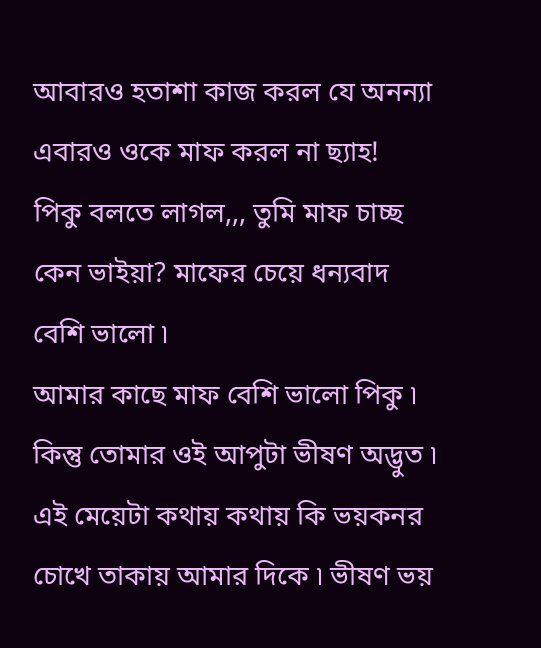আবারও হতাশা কাজ করল যে অনন্যা এবারও ওকে মাফ করল না ছ্যাহ!
পিকু বলতে লাগল,,, তুমি মাফ চাচ্ছ কেন ভাইয়া? মাফের চেয়ে ধন্যবাদ বেশি ভালো ৷
আমার কাছে মাফ বেশি ভালো পিকু ৷ কিন্তু তোমার ওই আপুটা ভীষণ অদ্ভুত ৷ এই মেয়েটা কথায় কথায় কি ভয়কনর চোখে তাকায় আমার দিকে ৷ ভীষণ ভয়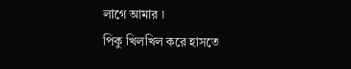লাগে আমার ৷
পিকু খিলখিল করে হাসতে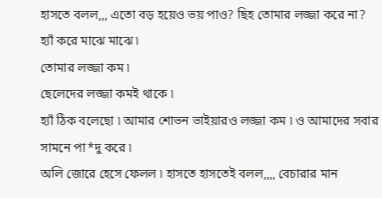হাসতে বলল,,, এতো বড় হয়েও ভয় পাও? ছিহ তোমার লজ্জা করে না?
হ্যাঁ করে মাঝে মাঝে ৷
তোমার লজ্জা কম ৷
ছেলেদের লজ্জা কমই থাকে ৷
হ্যাঁ ঠিক বলেছো ৷ আমার শোভন ভাইয়ারও লজ্জা কম ৷ ও আমাদের সবার সামনে পা*দু করে ৷
অলি জোরে হেসে ফেলল ৷ হাসতে হাসতেই বলল,,,, বেচারার মান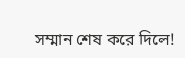সম্মান শেষ করে দিলে!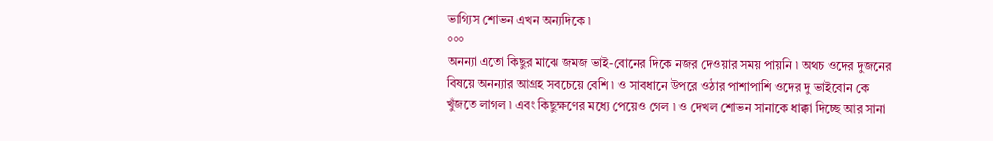ভাগ্যিস শোভন এখন অন্যদিকে ৷
°°°
অনন্যা এতো কিছুর মাঝে জমজ ভাই-বোনের দিকে নজর দেওয়ার সময় পায়নি ৷ অথচ ওদের দুজনের বিষয়ে অনন্যার আগ্রহ সবচেয়ে বেশি ৷ ও সাবধানে উপরে ওঠার পাশাপাশি ওদের দু ভাইবোন কে খুঁজতে লাগল ৷ এবং কিছুক্ষণের মধ্যে পেয়েও গেল ৷ ও দেখল শোভন সানাকে ধাক্কা দিচ্ছে আর সানা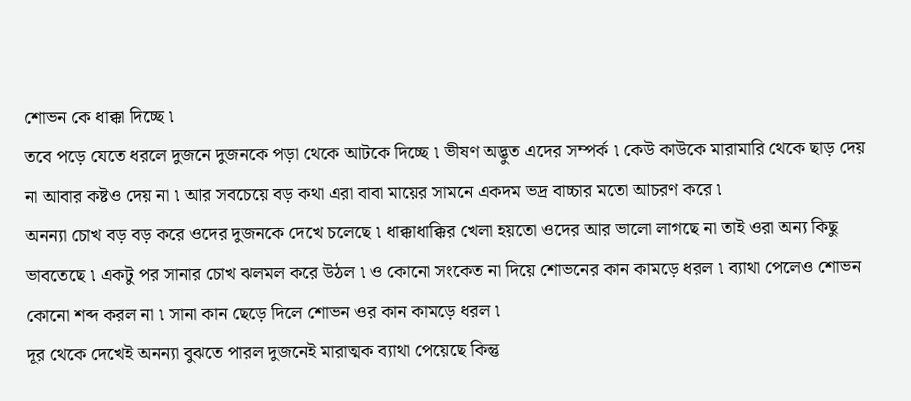শোভন কে ধাক্কা দিচ্ছে ৷
তবে পড়ে যেতে ধরলে দুজনে দুজনকে পড়া থেকে আটকে দিচ্ছে ৷ ভীষণ অদ্ভুত এদের সম্পর্ক ৷ কেউ কাউকে মারামারি থেকে ছাড় দেয় না আবার কষ্টও দেয় না ৷ আর সবচেয়ে বড় কথা এরা বাবা মায়ের সামনে একদম ভদ্র বাচ্চার মতো আচরণ করে ৷
অনন্যা চোখ বড় বড় করে ওদের দুজনকে দেখে চলেছে ৷ ধাক্কাধাক্কির খেলা হয়তো ওদের আর ভালো লাগছে না তাই ওরা অন্য কিছু ভাবতেছে ৷ একটু পর সানার চোখ ঝলমল করে উঠল ৷ ও কোনো সংকেত না দিয়ে শোভনের কান কামড়ে ধরল ৷ ব্যাথা পেলেও শোভন কোনো শব্দ করল না ৷ সানা কান ছেড়ে দিলে শোভন ওর কান কামড়ে ধরল ৷
দূর থেকে দেখেই অনন্যা বুঝতে পারল দুজনেই মারাত্মক ব্যাথা পেয়েছে কিন্তু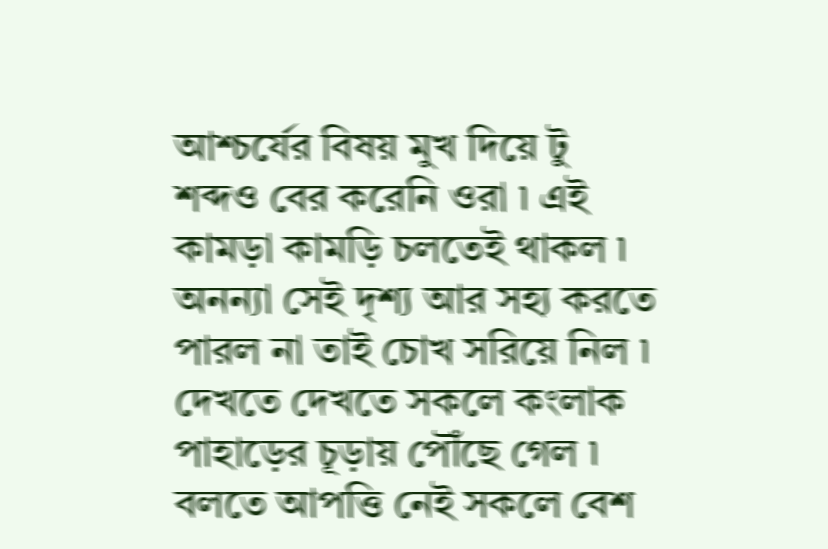আশ্চর্যের বিষয় মুখ দিয়ে টু শব্দও বের করেনি ওরা ৷ এই কামড়া কামড়ি চলতেই থাকল ৷ অনন্যা সেই দৃশ্য আর সহ্য করতে পারল না তাই চোখ সরিয়ে নিল ৷
দেখতে দেখতে সকলে কংলাক পাহাড়ের চূড়ায় পৌঁছে গেল ৷ বলতে আপত্তি নেই সকলে বেশ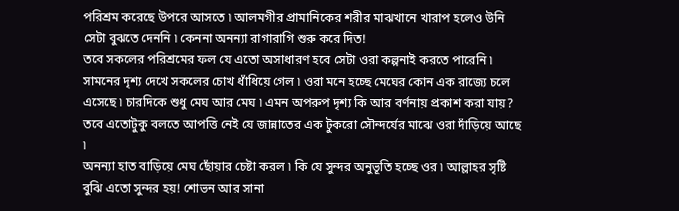পরিশ্রম করেছে উপরে আসতে ৷ আলমগীর প্রামানিকের শরীর মাঝখানে খারাপ হলেও উনি সেটা বুঝতে দেননি ৷ কেননা অনন্যা রাগারাগি শুরু করে দিত!
তবে সকলের পরিশ্রমের ফল যে এতো অসাধারণ হবে সেটা ওরা কল্পনাই করতে পারেনি ৷ সামনের দৃশ্য দেখে সকলের চোখ ধাঁধিয়ে গেল ৷ ওরা মনে হচ্ছে মেঘের কোন এক রাজ্যে চলে এসেছে ৷ চারদিকে শুধু মেঘ আর মেঘ ৷ এমন অপরুপ দৃশ্য কি আর বর্ণনায় প্রকাশ করা যায়? তবে এতোটুকু বলতে আপত্তি নেই যে জান্নাতের এক টুকরো সৌন্দর্যের মাঝে ওরা দাঁড়িয়ে আছে ৷
অনন্যা হাত বাড়িয়ে মেঘ ছোঁয়ার চেষ্টা করল ৷ কি যে সুন্দর অনুভূতি হচ্ছে ওর ৷ আল্লাহর সৃষ্টি বুঝি এতো সুন্দর হয়! শোভন আর সানা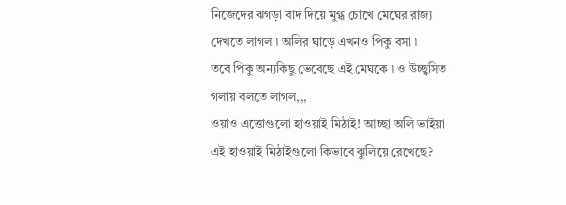নিজেদের ঝগড়া বাদ দিয়ে মুগ্ধ চোখে মেঘের রাজ্য দেখতে লাগল ৷ অলির ঘাড়ে এখনও পিকু বসা ৷
তবে পিকু অন্যকিছু ভেবেছে এই মেঘকে ৷ ও উচ্ছ্বসিত গলায় বলতে লাগল,,,
ওয়াও এত্তোগুলো হাওয়াই মিঠাই! আচ্ছা অলি ভাইয়া এই হাওয়াই মিঠাইগুলো কিভাবে ঝুলিয়ে রেখেছে?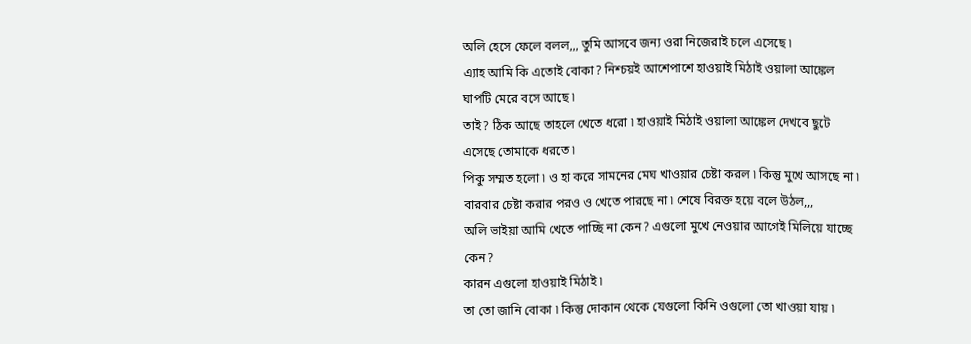অলি হেসে ফেলে বলল,,, তুমি আসবে জন্য ওরা নিজেরাই চলে এসেছে ৷
এ্যাহ আমি কি এতোই বোকা? নিশ্চয়ই আশেপাশে হাওয়াই মিঠাই ওয়ালা আঙ্কেল ঘাপটি মেরে বসে আছে ৷
তাই? ঠিক আছে তাহলে খেতে ধরো ৷ হাওয়াই মিঠাই ওয়ালা আঙ্কেল দেখবে ছুটে এসেছে তোমাকে ধরতে ৷
পিকু সম্মত হলো ৷ ও হা করে সামনের মেঘ খাওয়ার চেষ্টা করল ৷ কিন্তু মুখে আসছে না ৷ বারবার চেষ্টা করার পরও ও খেতে পারছে না ৷ শেষে বিরক্ত হয়ে বলে উঠল,,,
অলি ভাইয়া আমি খেতে পাচ্ছি না কেন? এগুলো মুখে নেওয়ার আগেই মিলিয়ে যাচ্ছে কেন?
কারন এগুলো হাওয়াই মিঠাই ৷
তা তো জানি বোকা ৷ কিন্তু দোকান থেকে যেগুলো কিনি ওগুলো তো খাওয়া যায় ৷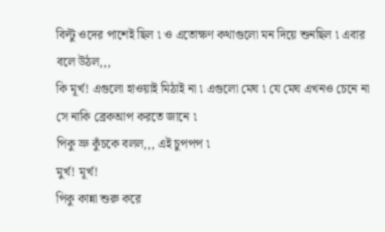বিল্টু ওদের পাশেই ছিল ৷ ও এতোক্ষণ কথাগুলো মন দিয়ে শুনছিল ৷ এবার বলে উঠল,,,
কি মূর্খ! এগুলো হাওয়াই মিঠাই না ৷ এগুলো মেঘ ৷ যে মেঘ এখনও চেনে না সে নাকি ব্রেকআপ করতে জানে ৷
পিকু ভ্রু কুঁচকে বলল,,, এই চুপপপ ৷
মুর্খ! মূর্খ!
পিকু কান্না শুরু করে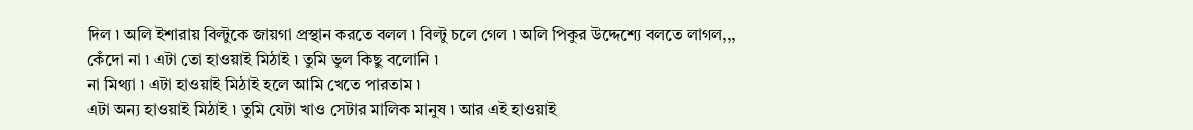দিল ৷ অলি ইশারায় বিল্টুকে জায়গা প্রস্থান করতে বলল ৷ বিল্টু চলে গেল ৷ অলি পিকুর উদ্দেশ্যে বলতে লাগল,,,
কেঁদো না ৷ এটা তো হাওয়াই মিঠাই ৷ তুমি ভুল কিছু বলোনি ৷
না মিথ্যা ৷ এটা হাওয়াই মিঠাই হলে আমি খেতে পারতাম ৷
এটা অন্য হাওয়াই মিঠাই ৷ তুমি যেটা খাও সেটার মালিক মানুষ ৷ আর এই হাওয়াই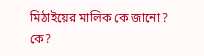মিঠাইয়ের মালিক কে জানো?
কে?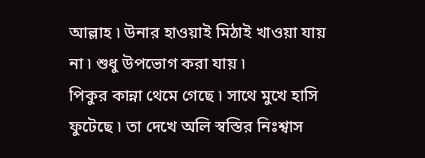আল্লাহ ৷ উনার হাওয়াই মিঠাই খাওয়া যায় না ৷ শুধু উপভোগ করা যায় ৷
পিকুর কান্না থেমে গেছে ৷ সাথে মুখে হাসি ফুটেছে ৷ তা দেখে অলি স্বস্তির নিঃশ্বাস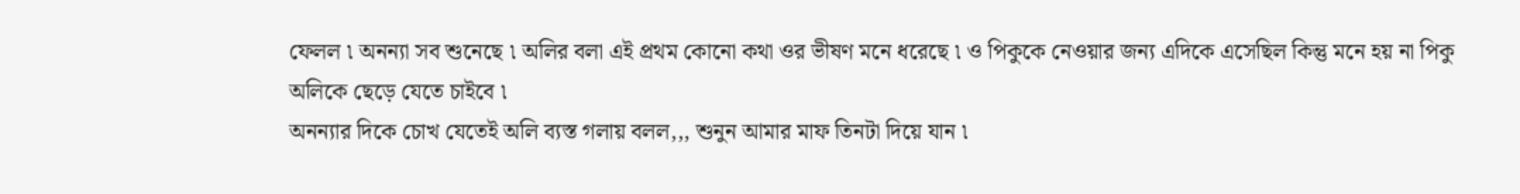ফেলল ৷ অনন্যা সব শুনেছে ৷ অলির বলা এই প্রথম কোনো কথা ওর ভীষণ মনে ধরেছে ৷ ও পিকুকে নেওয়ার জন্য এদিকে এসেছিল কিন্তু মনে হয় না পিকু অলিকে ছেড়ে যেতে চাইবে ৷
অনন্যার দিকে চোখ যেতেই অলি ব্যস্ত গলায় বলল,,, শুনুন আমার মাফ তিনটা দিয়ে যান ৷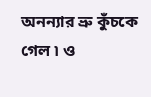অনন্যার ভ্রু কুঁচকে গেল ৷ ও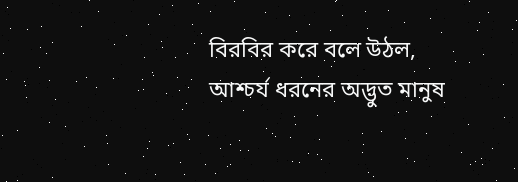বিরবির করে বলে উঠল,
আশ্চর্য ধরনের অদ্ভুত মানুষ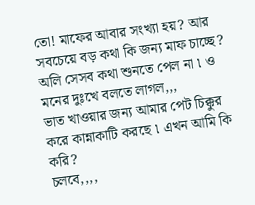তো! মাফের আবার সংখ্যা হয়? আর সবচেয়ে বড় কথা কি জন্য মাফ চাচ্ছে?
অলি সেসব কথা শুনতে পেল না ৷ ও মনের দুঃখে বলতে লাগল,,,
ভাত খাওয়ার জন্য আমার পেট চিক্কুর করে কান্নাকাটি করছে ৷ এখন আমি কি করি?
চলবে,,,,